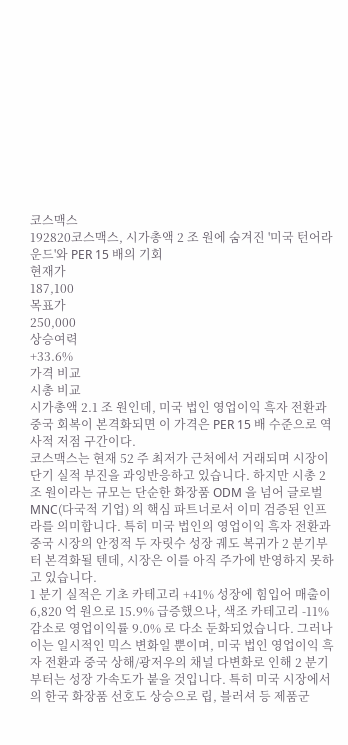코스맥스
192820코스맥스, 시가총액 2 조 원에 숨겨진 '미국 턴어라운드'와 PER 15 배의 기회
현재가
187,100
목표가
250,000
상승여력
+33.6%
가격 비교
시총 비교
시가총액 2.1 조 원인데, 미국 법인 영업이익 흑자 전환과 중국 회복이 본격화되면 이 가격은 PER 15 배 수준으로 역사적 저점 구간이다.
코스맥스는 현재 52 주 최저가 근처에서 거래되며 시장이 단기 실적 부진을 과잉반응하고 있습니다. 하지만 시총 2 조 원이라는 규모는 단순한 화장품 ODM 을 넘어 글로벌 MNC(다국적 기업) 의 핵심 파트너로서 이미 검증된 인프라를 의미합니다. 특히 미국 법인의 영업이익 흑자 전환과 중국 시장의 안정적 두 자릿수 성장 궤도 복귀가 2 분기부터 본격화될 텐데, 시장은 이를 아직 주가에 반영하지 못하고 있습니다.
1 분기 실적은 기초 카테고리 +41% 성장에 힘입어 매출이 6,820 억 원으로 15.9% 급증했으나, 색조 카테고리 -11% 감소로 영업이익률 9.0% 로 다소 둔화되었습니다. 그러나 이는 일시적인 믹스 변화일 뿐이며, 미국 법인 영업이익 흑자 전환과 중국 상해/광저우의 채널 다변화로 인해 2 분기부터는 성장 가속도가 붙을 것입니다. 특히 미국 시장에서의 한국 화장품 선호도 상승으로 립, 블러셔 등 제품군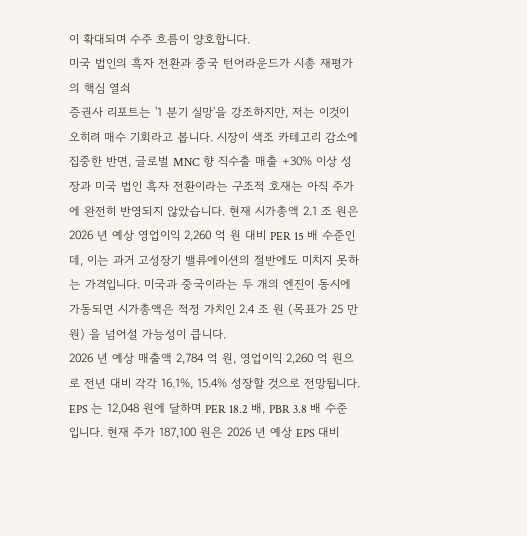이 확대되며 수주 흐름이 양호합니다.
미국 법인의 흑자 전환과 중국 턴어라운드가 시총 재평가의 핵심 열쇠
증권사 리포트는 '1 분기 실망'을 강조하지만, 저는 이것이 오히려 매수 기회라고 봅니다. 시장이 색조 카테고리 감소에 집중한 반면, 글로벌 MNC 향 직수출 매출 +30% 이상 성장과 미국 법인 흑자 전환이라는 구조적 호재는 아직 주가에 완전히 반영되지 않았습니다. 현재 시가총액 2.1 조 원은 2026 년 예상 영업이익 2,260 억 원 대비 PER 15 배 수준인데, 이는 과거 고성장기 밸류에이션의 절반에도 미치지 못하는 가격입니다. 미국과 중국이라는 두 개의 엔진이 동시에 가동되면 시가총액은 적정 가치인 2.4 조 원 (목표가 25 만 원) 을 넘어설 가능성이 큽니다.
2026 년 예상 매출액 2,784 억 원, 영업이익 2,260 억 원으로 전년 대비 각각 16.1%, 15.4% 성장할 것으로 전망됩니다. EPS 는 12,048 원에 달하며 PER 18.2 배, PBR 3.8 배 수준입니다. 현재 주가 187,100 원은 2026 년 예상 EPS 대비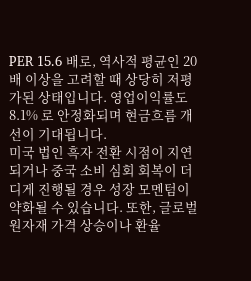PER 15.6 배로, 역사적 평균인 20 배 이상을 고려할 때 상당히 저평가된 상태입니다. 영업이익률도 8.1% 로 안정화되며 현금흐름 개선이 기대됩니다.
미국 법인 흑자 전환 시점이 지연되거나 중국 소비 심회 회복이 더디게 진행될 경우 성장 모멘텀이 약화될 수 있습니다. 또한, 글로벌 원자재 가격 상승이나 환율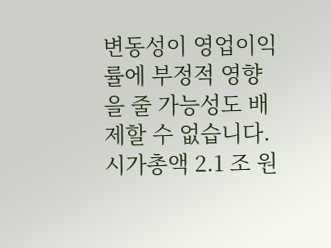변동성이 영업이익률에 부정적 영향을 줄 가능성도 배제할 수 없습니다.
시가총액 2.1 조 원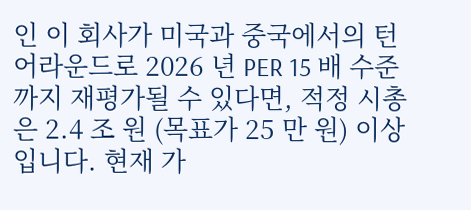인 이 회사가 미국과 중국에서의 턴어라운드로 2026 년 PER 15 배 수준까지 재평가될 수 있다면, 적정 시총은 2.4 조 원 (목표가 25 만 원) 이상입니다. 현재 가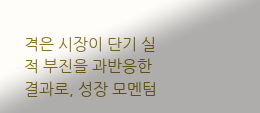격은 시장이 단기 실적 부진을 과반응한 결과로, 성장 모멘텀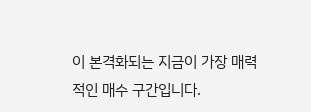이 본격화되는 지금이 가장 매력적인 매수 구간입니다.